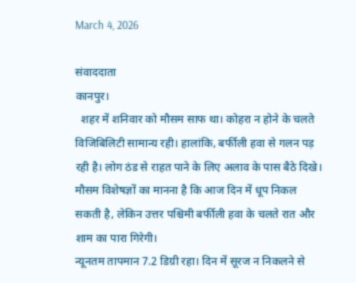March 4, 2026

संवाददाता
कानपुर।
  शहर में शनिवार को मौसम साफ था। कोहरा न होने के चलते विजिबिलिटी सामान्य रही। हालांकि, बर्फीली हवा से गलन पड़ रही है। लोग ठंड से राहत पाने के लिए अलाव के पास बैठे दिखे। मौसम विशेषज्ञों का मानना है कि आज दिन में धूप निकल सकती है, लेकिन उत्तर पश्चिमी बर्फीली हवा के चलते रात और शाम का पारा गिरेगी।
न्यूनतम तापमान 7.2 डिग्री रहा। दिन में सूरज न निकलने से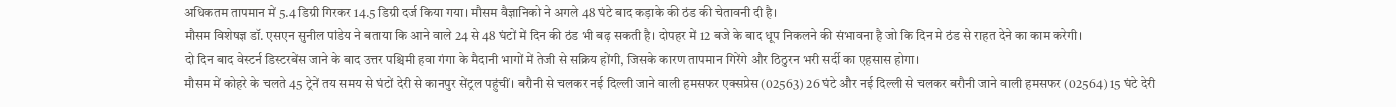अधिकतम तापमान में 5.4 डिग्री गिरकर 14.5 डिग्री दर्ज किया गया। मौसम वैज्ञानिको ने अगले 48 घंटे बाद कड़ाके की ठंड की चेतावनी दी है।
मौसम विशेषज्ञ डॉ. एसएन सुनील पांडेय ने बताया कि आने वाले 24 से 48 घंटों में दिन की ठंड भी बढ़ सकती है। दोपहर में 12 बजे के बाद धूप निकलने की संभावना है जो कि दिन मे ठंड से राहत देने का काम करेगी।
दो दिन बाद वेस्टर्न डिस्टरबेंस जाने के बाद उत्तर पश्चिमी हवा गंगा के मैदानी भागों में तेजी से सक्रिय होंगी, जिसके कारण तापमान गिरेंगे और ठिठुरन भरी सर्दी का एहसास होगा।
मौसम में कोहरे के चलते 45 ट्रेनें तय समय से घंटों देरी से कानपुर सेंट्रल पहुंचीं। बरौनी से चलकर नई दिल्ली जाने वाली हमसफर एक्सप्रेस (02563) 26 घंटे और नई दिल्ली से चलकर बरौनी जाने वाली हमसफर (02564) 15 घंटे देरी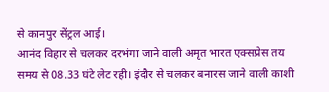से कानपुर सेंट्रल आई।
आनंद विहार से चलकर दरभंगा जाने वाली अमृत भारत एक्सप्रेस तय समय से 08.33 घंटे लेट रही। इंदौर से चलकर बनारस जाने वाली काशी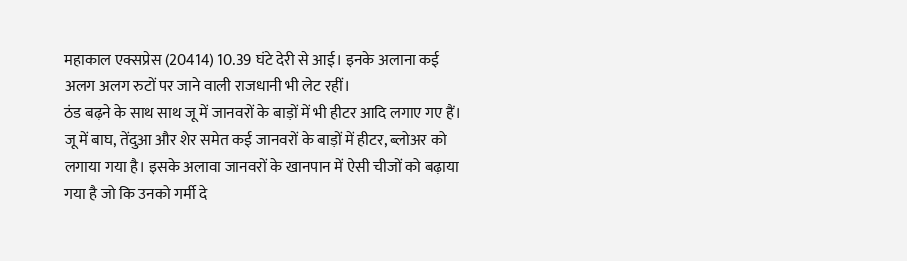महाकाल एक्सप्रेस (20414) 10.39 घंटे देरी से आई। इनके अलाना कई अलग अलग रुटों पर जाने वाली राजधानी भी लेट रहीं।
ठंड बढ़ने के साथ साथ जू में जानवरों के बाड़ों में भी हीटर आदि लगाए गए हैं। जू में बाघ, तेंदुआ और शेर समेत कई जानवरों के बाड़ों में हीटर, ब्लोअर को लगाया गया है। इसके अलावा जानवरों के खानपान में ऐसी चीजों को बढ़ाया गया है जो कि उनको गर्मी दे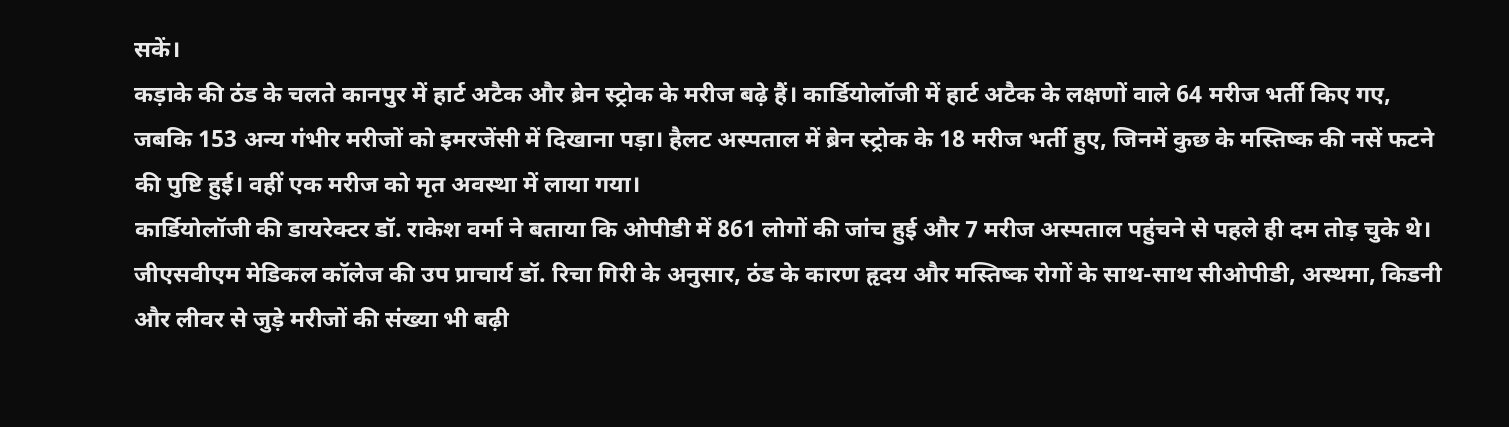सकें।
कड़ाके की ठंड के चलते कानपुर में हार्ट अटैक और ब्रेन स्ट्रोक के मरीज बढ़े हैं। कार्डियोलॉजी में हार्ट अटैक के लक्षणों वाले 64 मरीज भर्ती किए गए, जबकि 153 अन्य गंभीर मरीजों को इमरजेंसी में दिखाना पड़ा। हैलट अस्पताल में ब्रेन स्ट्रोक के 18 मरीज भर्ती हुए, जिनमें कुछ के मस्तिष्क की नसें फटने की पुष्टि हुई। वहीं एक मरीज को मृत अवस्था में लाया गया।
कार्डियोलॉजी की डायरेक्टर डॉ. राकेश वर्मा ने बताया कि ओपीडी में 861 लोगों की जांच हुई और 7 मरीज अस्पताल पहुंचने से पहले ही दम तोड़ चुके थे। जीएसवीएम मेडिकल कॉलेज की उप प्राचार्य डॉ. रिचा गिरी के अनुसार, ठंड के कारण हृदय और मस्तिष्क रोगों के साथ-साथ सीओपीडी, अस्थमा, किडनी और लीवर से जुड़े मरीजों की संख्या भी बढ़ी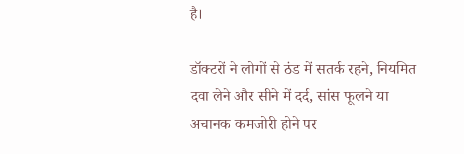है।

डॉक्टरों ने लोगों से ठंड में सतर्क रहने, नियमित दवा लेने और सीने में दर्द, सांस फूलने या अचानक कमजोरी होने पर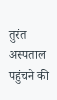तुरंत अस्पताल पहुंचने की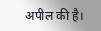अपील की है।